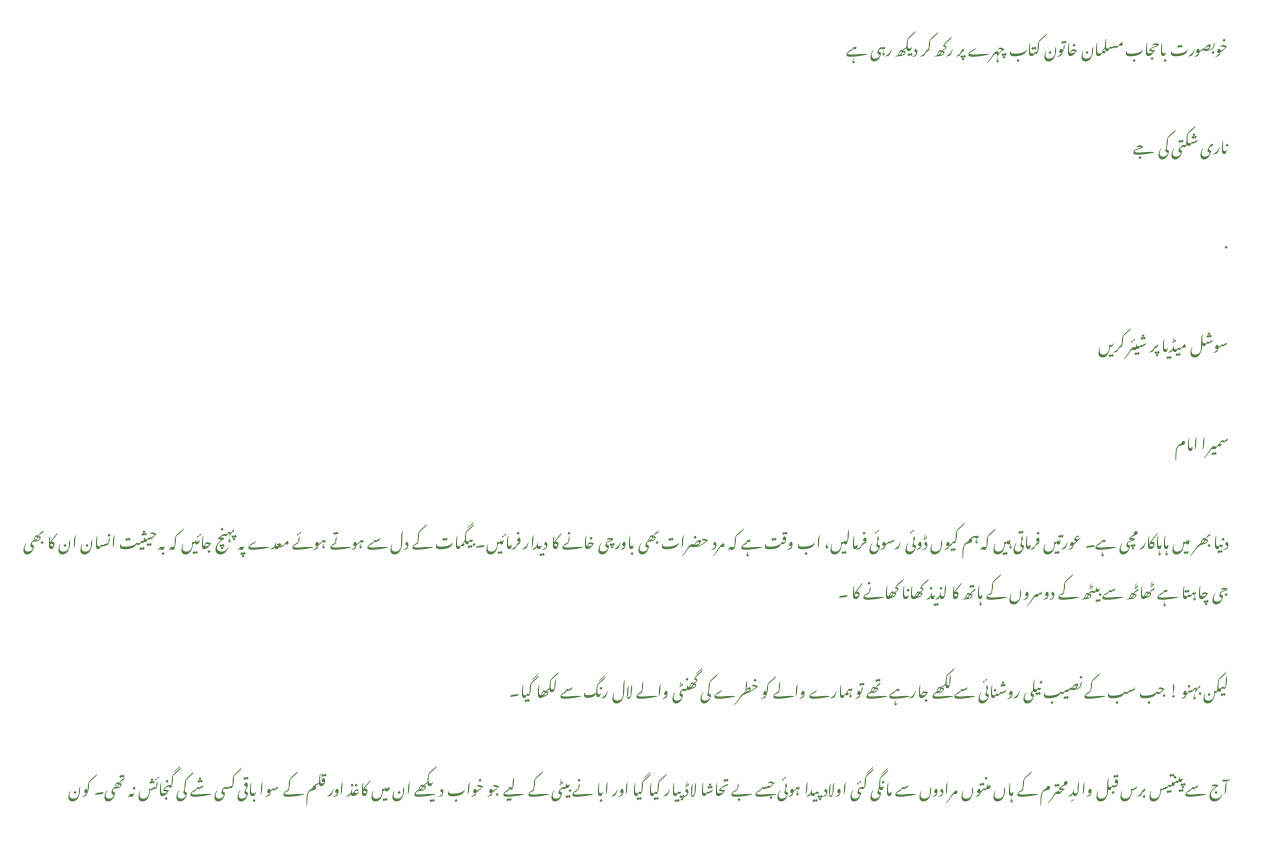خوبصورت باحجاب مسلمان خاتون کتاب چہرے پر رکھ کر دیکھ رہی ہے

ناری شکتی کی جے

·

سوشل میڈیا پر شیئر کریں

سمیرا امام

دنیا بھر میں ہاہاکار مچی ہے۔ عورتیں فرماتی ہیں کہ ہم کیوں ڈوئی رسوئی فرمالیں، اب وقت ہے کہ مرد حضرات بھی باورچی خانے کا دیدار فرمائیں۔ بیگمات کے دل سے ہوتے ہوئے معدے پہ پہنچ جائیں کہ بہ حیثیت انسان ان کا بھی جی چاہتا ہے ٹھاٹھ سے بیٹھ کے دوسروں کے ہاتھ کا لذیذ کھانا کھانے کا ۔

لیکن بہنو ! جب سب کے نصیب نیلی روشنائی سے لکھے جارہے تھے تو ہمارے والے کو خطرے کی گھنٹی والے لال رنگ سے لکھا گیا۔

آج سے پینتیس برس قبل والدِ محترم کے ہاں منتوں مرادوں سے مانگی گئی اولاد پیدا ہوئی جسے بے تحاشا لاڈ پیار کیا گیا اور ابا نے بیٹی کے لیے جو خواب دیکھے ان میں کاغذ اور قلم کے سوا باقی کسی شے کی گنجائش نہ تھی۔ کون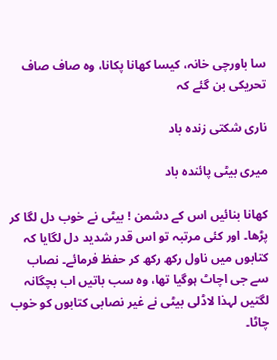سا باورچی خانہ، کیسا کھانا پکانا، وہ صاف صاف تحریکی بن گئے کہ

ناری شکتی زندہ باد

میری بیٹی پائندہ باد

کھانا بنائیں اس کے دشمن ! بیٹی نے خوب دل لگا کر پڑھا۔ اور کئی مرتبہ تو اس قدر شدید دل لگایا کہ کتابوں میں ناول رکھ رکھ کر حفظ فرمائے۔ نصاب سے جی اچاٹ ہوگیا تھا، وہ سب باتیں اب بچگانہ لگتیں لہذا لاڈلی بیٹی نے غیر نصابی کتابوں کو خوب چاٹا۔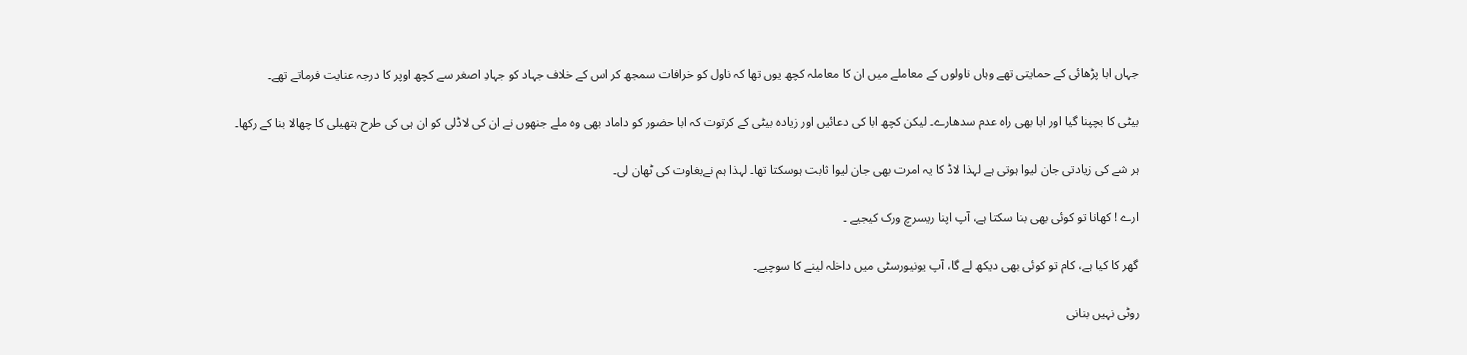جہاں ابا پڑھائی کے حمایتی تھے وہاں ناولوں کے معاملے میں ان کا معاملہ کچھ یوں تھا کہ ناول کو خرافات سمجھ کر اس کے خلاف جہاد کو جہادِ اصغر سے کچھ اوپر کا درجہ عنایت فرماتے تھے۔

بیٹی کا بچپنا گیا اور ابا بھی راہ عدم سدھارے۔ لیکن کچھ ابا کی دعائیں اور زیادہ بیٹی کے کرتوت کہ ابا حضور کو داماد بھی وہ ملے جنھوں نے ان کی لاڈلی کو ان ہی کی طرح ہتھیلی کا چھالا بنا کے رکھا۔

ہر شے کی زیادتی جان لیوا ہوتی ہے لہذا لاڈ کا یہ امرت بھی جان لیوا ثابت ہوسکتا تھا۔ لہذا ہم نےبغاوت کی ٹھان لی۔

ارے ! کھانا تو کوئی بھی بنا سکتا ہے، آپ اپنا ریسرچ ورک کیجیے ۔

گھر کا کیا ہے، کام تو کوئی بھی دیکھ لے گا، آپ یونیورسٹی میں داخلہ لینے کا سوچیے۔

روٹی نہیں بنانی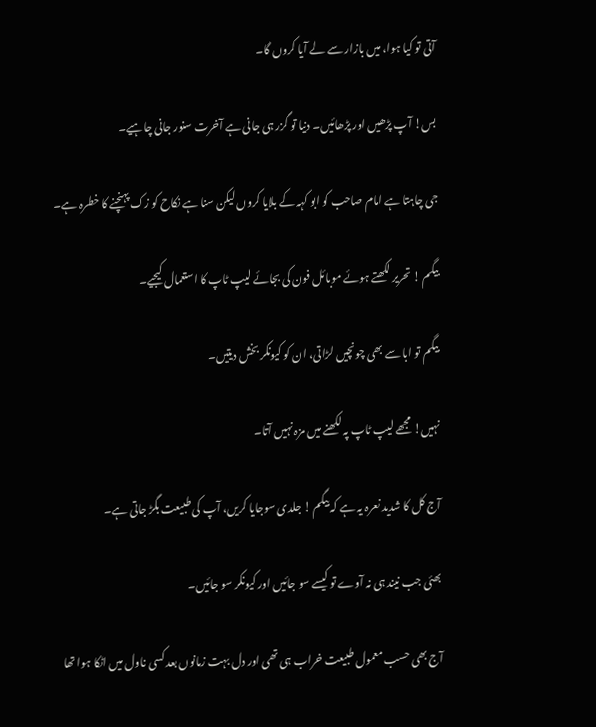آتی تو کیا ہوا، میں بازار سے لے آیا کروں گا۔

بس! آپ پڑھیں اور پڑھائیں۔ دنیا تو گزر ہی جانی ہے آخرت سنور جانی چاہیے۔

جی چاہتا ہے امام صاحب کو ابو کہہ کے بلایا کروں لیکن سنا ہے نکاح کو زک پہنچنے کا خطرہ ہے۔

بیگم ! تحریر لکھتے ہوئے موبائل فون کی بجائے لیپ ٹاپ کا استعمال کیجیے۔

بیگم تو ابا سے بھی چونچیں لڑاتی، ان کو کیونکر بخش دیتیں۔

نہیں! مجھے لیپ ٹاپ پہ لکھنے میں مزہ نہیں آتا۔

آج کل کا شدید نعرہ یہ ہے کہ بیگم ! جلدی سوجایا کریں، آپ کی طبیعت بگڑ جاتی ہے۔

بھئی جب نیند ہی نہ آوے تو کیسے سو جائیں اور کیونکر سو جائیں۔

آج بھی حسب معمول طبیعت خراب ہی تھی اور دل بہت زمانوں بعد کسی ناول میں اٹکا ہوا تھا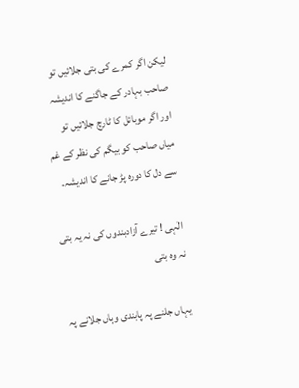لیکن اگر کمرے کی بتی جلائیں تو صاحب بہادر کے جاگنے کا اندیشہ اور اگر موبائل کا ٹارچ جلائیں تو میاں صاحب کو بیگم کی نظر کے غم سے دل کا دورہ پڑ جانے کا اندیشہ۔

الٰہی ! تیرے آزادبندوں کی نہ یہ بتی نہ وہ بتی

یہاں جلنے پہ پابندی وہاں جلانے پہ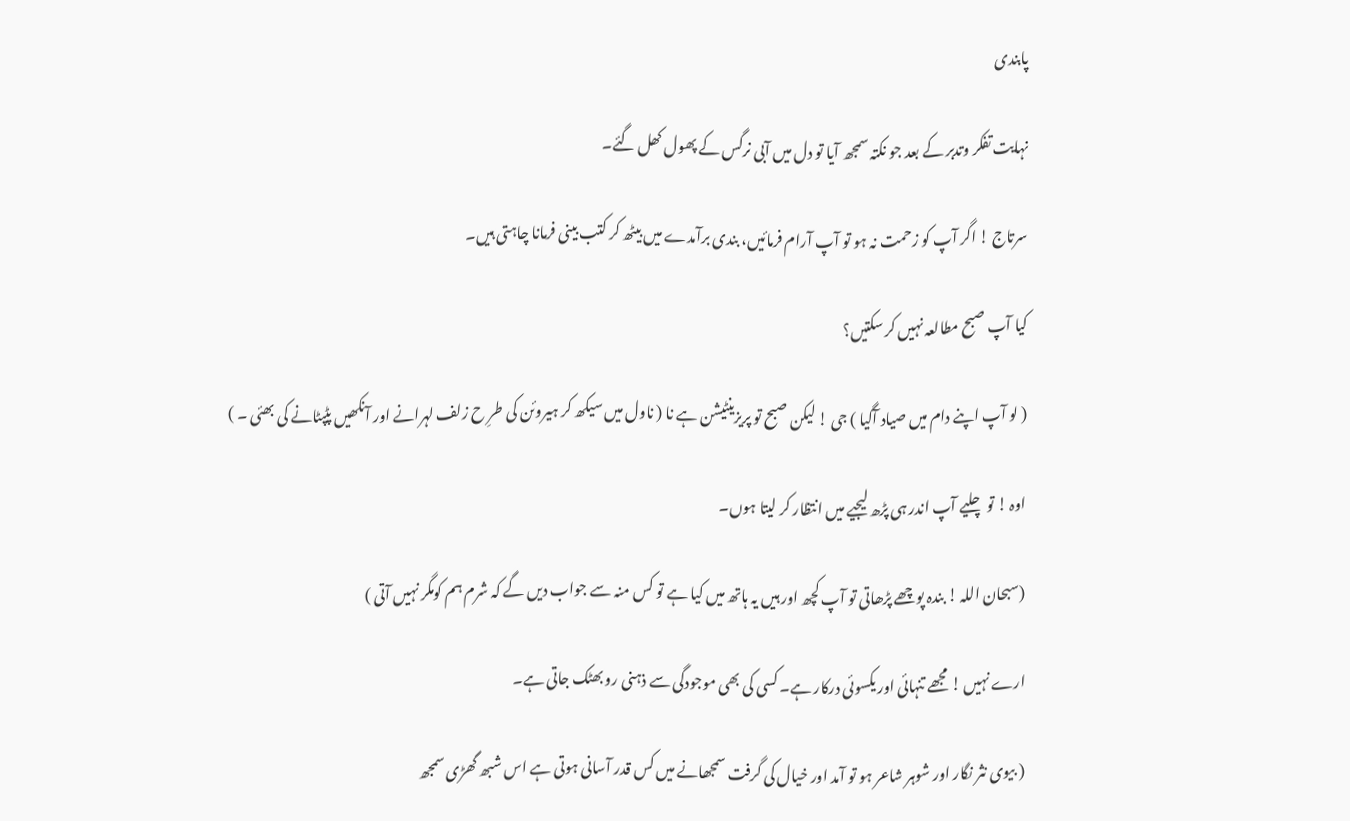پابندی

نہایت تفکر وتدبر کے بعد جو نکتہ سمجھ آیا تو دل میں آبی نرگس کے پھول کھل گئے۔

سرتاج ! اگر آپ کو زحمت نہ ہو تو آپ آرام فرمائیں، بندی برآمدے میں بیٹھ کر کتب بینی فرمانا چاہتی ہیں۔

کیا آپ صبح مطالعہ نہیں کر سکتیں؟

( لو آپ اپنے دام میں صیاد آگیا ) جی ! لیکن صبح تو پریزینٹیشن ہے نا ( ناول میں سیکھ کر ہیروئن کی طرِ ح زلف لہرانے اور آنکھیں پٹپٹانے کی بھئی ۔ )

اوہ ! تو چلیے آپ اندر ہی پڑھ لیجیے میں انتظار کر لیتا ہوں۔

(سبحان اللہ ! بندہ پوچھے پڑھاتی تو آپ کچھ اور ہیں یہ ہاتھ میں کیا ہے تو کس منہ سے جواب دیں گے کہ شرم ہم کومگر نہیں آتی )

ارے نہیں ! مجھے تنہائی اور یکسوئی درکار ہے۔ کسی کی بھی موجودگی سے ذہنی رو بھٹک جاتی ہے۔

( بیوی نثر نگار اور شوہر شاعر ہو تو آمد اور خیال کی گرفت سمجھانے میں کس قدر آسانی ہوتی ہے اس شبھ گھڑی سمجھ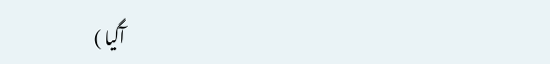آگیا )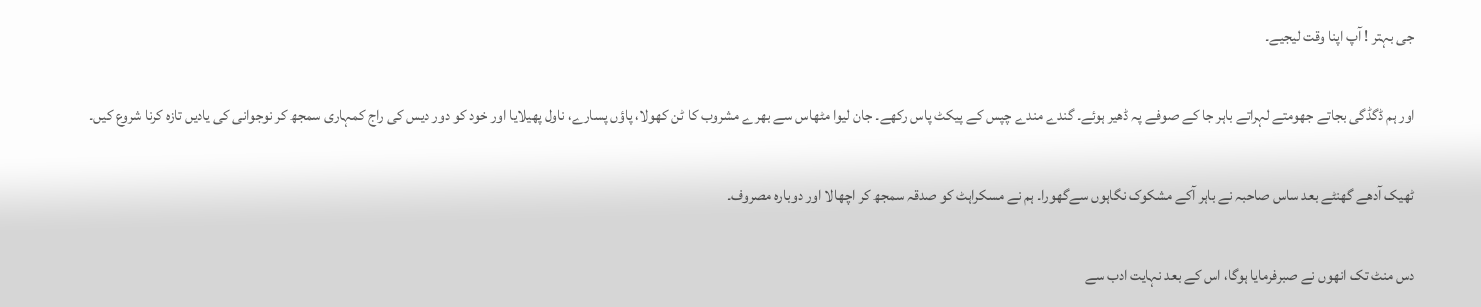جی بہتر ! آپ اپنا وقت لیجیے۔

اور ہم ڈگڈگی بجاتے جھومتے لہراتے باہر جا کے صوفے پہ ڈھیر ہوئے۔ گندے مندے چپس کے پیکٹ پاس رکھے۔ جان لیوا مٹھاس سے بھرے مشروب کا ٹن کھولا، پاؤں پسارے، ناول پھیلایا اور خود کو دور دیس کی راج کمہاری سمجھ کر نوجوانی کی یادیں تازہ کرنا شروع کیں۔

ٹھیک آدھے گھنٹے بعد ساس صاحبہ نے باہر آکے مشکوک نگاہوں سےگھورا۔ ہم نے مسکراہٹ کو صدقہ سمجھ کر اچھالا اور دوبارہ مصروف۔

دس منٹ تک انھوں نے صبرفرمایا ہوگا، اس کے بعد نہایت ادب سے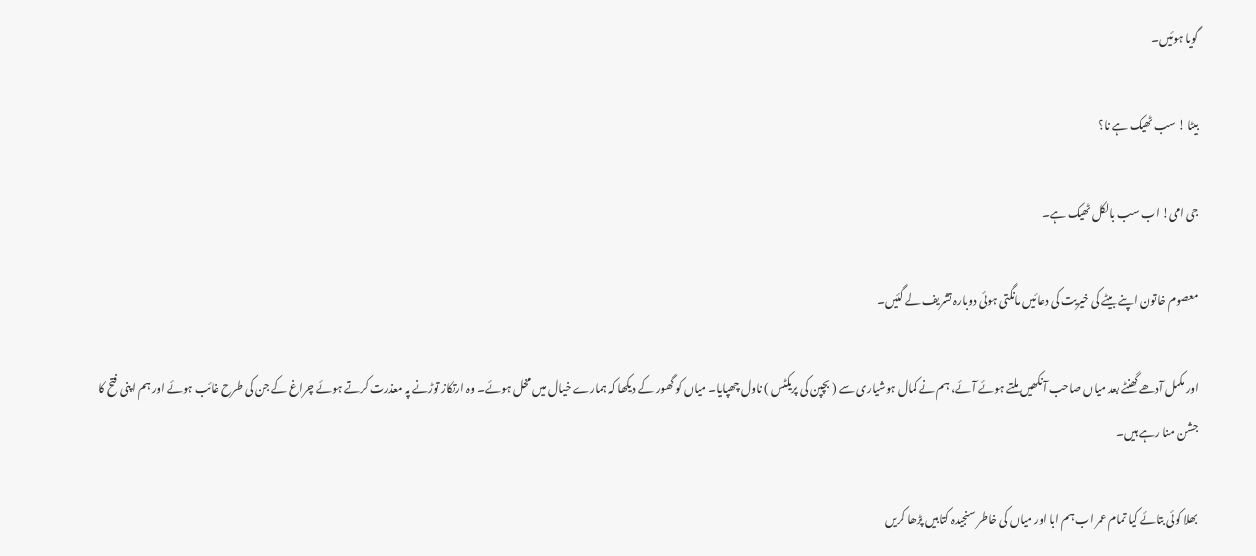گویا ہوئیں۔

بیٹا ! سب ٹھیک ہے نا؟

جی امی! اب سب بالکل ٹھیک ہے۔

معصوم خاتون اپنے بیٹے کی خیریت کی دعائیں مانگتی ہوئی دوبارہ تشریف لے گئیں۔

اور مکمل آدھے گھنٹے بعد میاں صاحب آنکھیں ملتے ہوئے آئے، ہم نے کمال ہوشیاری سے ( بچپن کی پریکٹس ) ناول چھپایا۔ میاں کو گھور کے دیکھا کہ ہمارے خیال میں مخل ہوئے۔ وہ ارتکاز توڑنے پہ معذرت کرتے ہوئے چراغ کے جن کی طرح غائب ہوئے اور ہم اپنی فتح کا جشن منا رہے ہیں۔

بھلا کوئی بتائے کیا تمام عمر اب ہم ابا اور میاں کی خاطر سنجیدہ کتابیں پڑھا کریں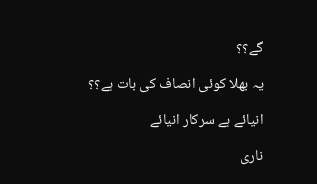گے؟؟

یہ بھلا کوئی انصاف کی بات ہے؟؟

انیائے ہے سرکار انیائے

ناری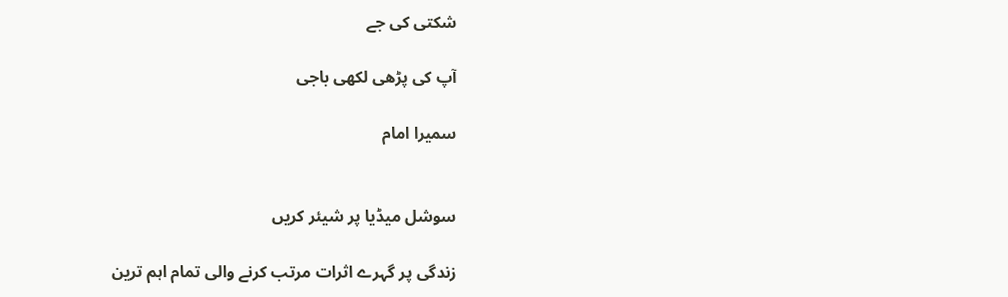شکتی کی جے

آپ کی پڑھی لکھی باجی

سمیرا امام


سوشل میڈیا پر شیئر کریں

زندگی پر گہرے اثرات مرتب کرنے والی تمام اہم ترین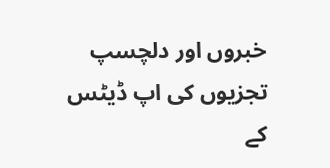خبروں اور دلچسپ تجزیوں کی اپ ڈیٹس کے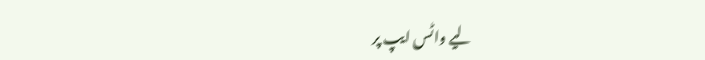لیے واٹس ایپ پر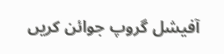آفیشل گروپ جوائن کریں